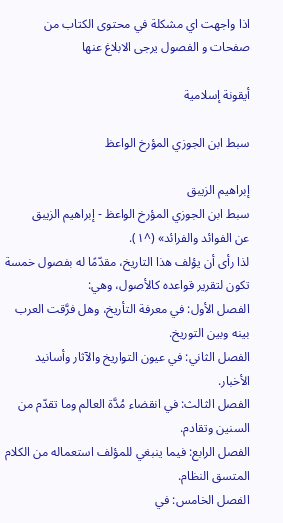اذا واجهت اي مشكلة في محتوى الكتاب من صفحات و الفصول يرجى الابلاغ عنها

أيقونة إسلامية

سبط ابن الجوزي المؤرخ الواعظ

إبراهيم الزيبق
سبط ابن الجوزي المؤرخ الواعظ - إبراهيم الزيبق
عن الفوائد والفرائد» (^١).
لذا رأى أن يؤلف هذا التاريخ، مقدّمًا له بفصول خمسة تكون لتقرير قواعده كالأصول، وهي:
الفصل الأول: في معرفة التأريخ، وهل فرَّقت العرب بينه وبين التوريخ.
الفصل الثاني: في عيون التواريخ والآثار وأسانيد الأخبار.
الفصل الثالث: في انقضاء مُدَّة العالم وما تقدّم من السنين وتقادم.
الفصل الرابع: فيما ينبغي للمؤلف استعماله من الكلام المتسق النظام.
الفصل الخامس: في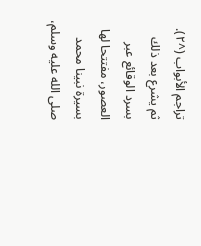تراجم الأبواب (^٢).
ثم يشرع بعد ذلك بسرد الوقائع عبر العصور، مفتتحا لها بسيرة نبينا محمد صلى الله عليه وسلم،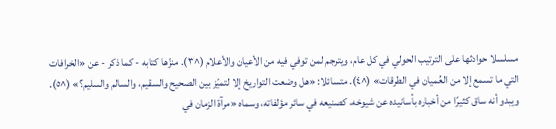مسلسلا حوادثها على الترتيب الحولي في كل عام، ويترجم لمن توفي فيه من الأعيان والأعلام (^٣). منزّها كتابه - كما ذكر - عن «الخرافات التي ما تسمع إلا من العُميان في الطرقات» (^٤). متسائلا: «هل وضعت التواريخ إلا لتميّز بين الصحيح والسقيم، والسالم والسليم؟» (^٥).
ويبدو أنه ساق كثيرًا من أخباره بأسانيده عن شيوخه، كصنيعه في سائر مؤلفاته، وسماه «مرآة الزمان في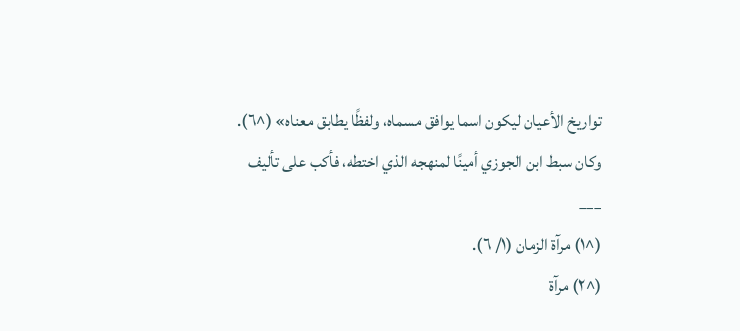تواريخ الأعيان ليكون اسما يوافق مسماه، ولفظًا يطابق معناه» (^٦).
وكان سبط ابن الجوزي أمينًا لمنهجه الذي اختطه، فأكب على تأليف
___
(^١) مرآة الزمان (١/ ٦).
(^٢) مرآة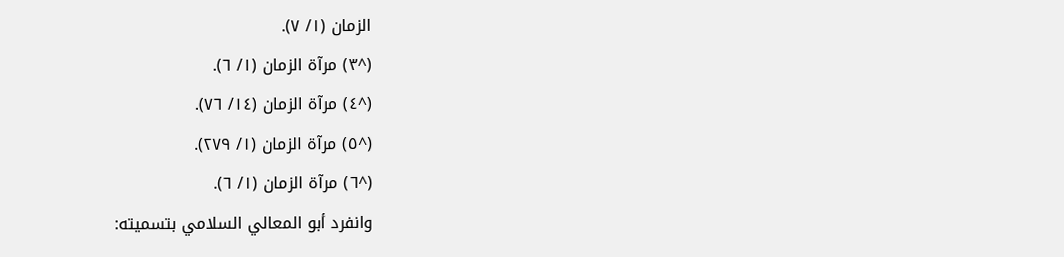الزمان (١/ ٧).
(^٣) مرآة الزمان (١/ ٦).
(^٤) مرآة الزمان (١٤/ ٧٦).
(^٥) مرآة الزمان (١/ ٢٧٩).
(^٦) مرآة الزمان (١/ ٦).
وانفرد أبو المعالي السلامي بتسميته: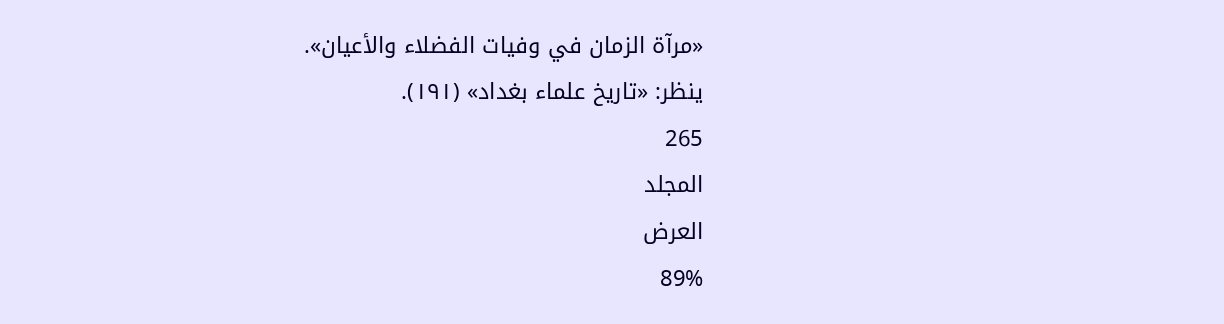«مرآة الزمان في وفيات الفضلاء والأعيان».
ينظر: «تاريخ علماء بغداد» (١٩١).
265
المجلد
العرض
89%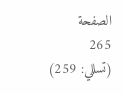الصفحة
265
(تسللي: 259)